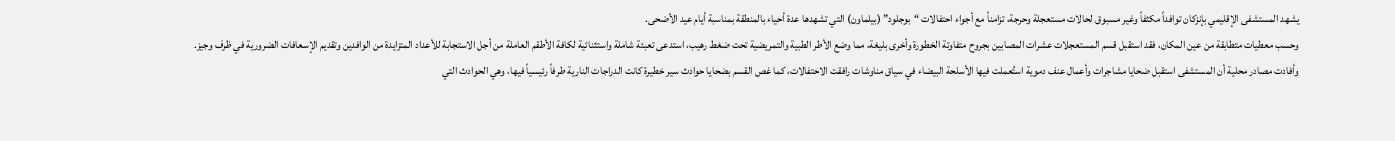يشهد المستشفى الإقليمي بإنزكان توافداً مكثفاً وغير مسبوق لحالات مستعجلة وحرجة، تزامناً مع أجواء احتفالات “بوجلود” (بيلماون) التي تشهدها عدة أحياء بالمنطقة بمناسبة أيام عيد الأضحى.
وحسب معطيات متطابقة من عين المكان، فقد استقبل قسم المستعجلات عشرات المصابين بجروح متفاوتة الخطورة وأخرى بليغة، مما وضع الأطر الطبية والتمريضية تحت ضغط رهيب، استدعى تعبئة شاملة واستثنائية لكافة الأطقم العاملة من أجل الاستجابة للأعداد المتزايدة من الوافدين وتقديم الإسعافات الضرورية في ظرف وجيز.
وأفادت مصادر محلية أن المستشفى استقبل ضحايا مشاجرات وأعمال عنف دموية استُعملت فيها الأسلحة البيضاء في سياق مناوشات رافقت الاحتفالات، كما غص القسم بضحايا حوادث سير خطيرة كانت الدراجات النارية طرفاً رئيسياً فيها، وهي الحوادث التي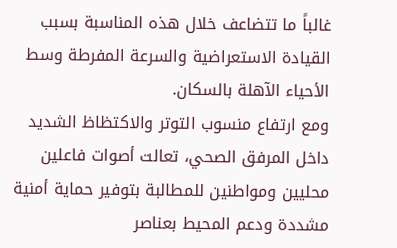غالباً ما تتضاعف خلال هذه المناسبة بسبب القيادة الاستعراضية والسرعة المفرطة وسط الأحياء الآهلة بالسكان.
ومع ارتفاع منسوب التوتر والاكتظاظ الشديد داخل المرفق الصحي، تعالت أصوات فاعلين محليين ومواطنين للمطالبة بتوفير حماية أمنية مشددة ودعم المحيط بعناصر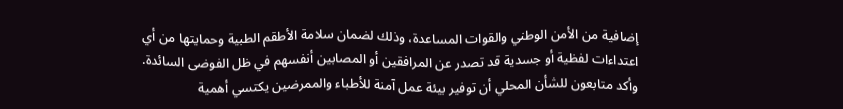إضافية من الأمن الوطني والقوات المساعدة، وذلك لضمان سلامة الأطقم الطبية وحمايتها من أي اعتداءات لفظية أو جسدية قد تصدر عن المرافقين أو المصابين أنفسهم في ظل الفوضى السائدة.
وأكد متابعون للشأن المحلي أن توفير بيئة عمل آمنة للأطباء والممرضين يكتسي أهمية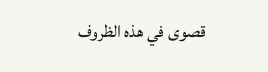قصوى في هذه الظروف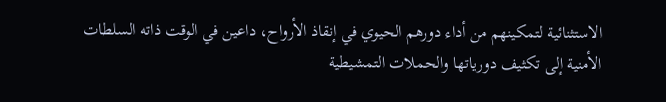الاستثنائية لتمكينهم من أداء دورهم الحيوي في إنقاذ الأرواح، داعين في الوقت ذاته السلطات الأمنية إلى تكثيف دورياتها والحملات التمشيطية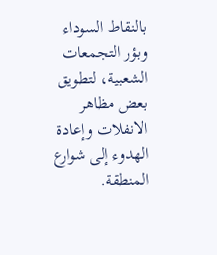بالنقاط السوداء وبؤر التجمعات الشعبية، لتطويق بعض مظاهر الانفلات وإعادة الهدوء إلى شوارع المنطقة.